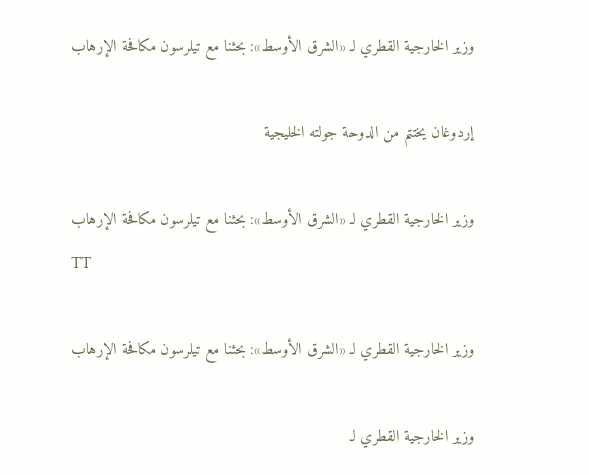وزير الخارجية القطري لـ «الشرق الأوسط»: بحثنا مع تيلرسون مكافحة الإرهاب

إردوغان يختتم من الدوحة جولته الخليجية

وزير الخارجية القطري لـ «الشرق الأوسط»: بحثنا مع تيلرسون مكافحة الإرهاب
TT

وزير الخارجية القطري لـ «الشرق الأوسط»: بحثنا مع تيلرسون مكافحة الإرهاب

وزير الخارجية القطري لـ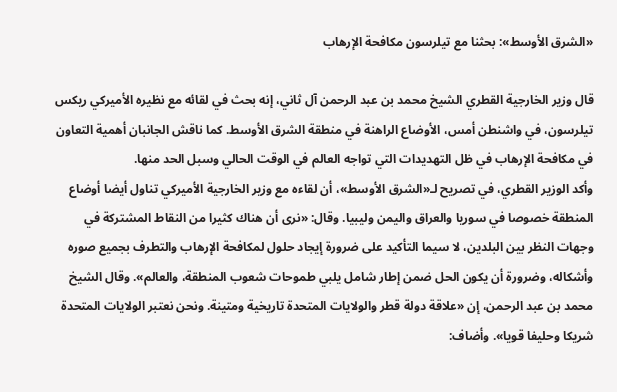«الشرق الأوسط»: بحثنا مع تيلرسون مكافحة الإرهاب

قال وزير الخارجية القطري الشيخ محمد بن عبد الرحمن آل ثاني، إنه بحث في لقائه مع نظيره الأميركي ريكس تيلرسون، في واشنطن أمس، الأوضاع الراهنة في منطقة الشرق الأوسط. كما ناقش الجانبان أهمية التعاون في مكافحة الإرهاب في ظل التهديدات التي تواجه العالم في الوقت الحالي وسبل الحد منها.
وأكد الوزير القطري، في تصريح لـ«الشرق الأوسط»، أن لقاءه مع وزير الخارجية الأميركي تناول أيضا أوضاع المنطقة خصوصا في سوريا والعراق واليمن وليبيا. وقال: «نرى أن هناك كثيرا من النقاط المشتركة في وجهات النظر بين البلدين، لا سيما التأكيد على ضرورة إيجاد حلول لمكافحة الإرهاب والتطرف بجميع صوره وأشكاله، وضرورة أن يكون الحل ضمن إطار شامل يلبي طموحات شعوب المنطقة، والعالم». وقال الشيخ محمد بن عبد الرحمن، إن «علاقة دولة قطر والولايات المتحدة تاريخية ومتينة. ونحن نعتبر الولايات المتحدة شريكا وحليفا قويا». وأضاف: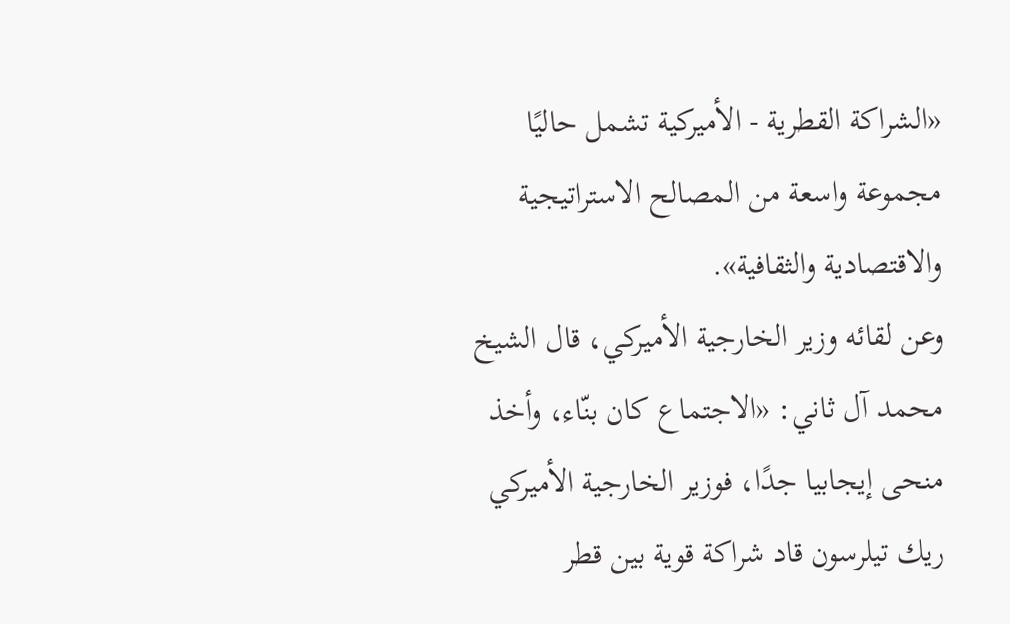«الشراكة القطرية - الأميركية تشمل حاليًا مجموعة واسعة من المصالح الاستراتيجية والاقتصادية والثقافية».
وعن لقائه وزير الخارجية الأميركي، قال الشيخ محمد آل ثاني: «الاجتماع كان بنّاء، وأخذ منحى إيجابيا جدًا، فوزير الخارجية الأميركي ريك تيلرسون قاد شراكة قوية بين قطر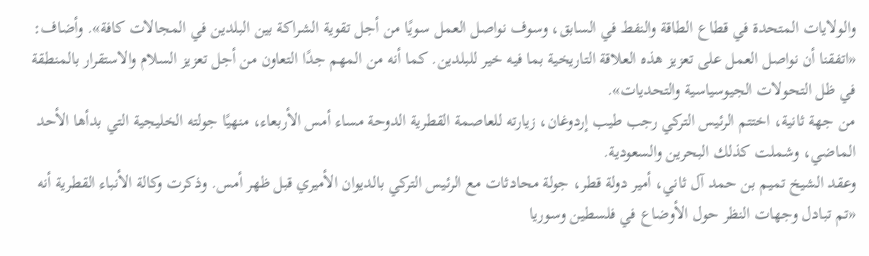والولايات المتحدة في قطاع الطاقة والنفط في السابق، وسوف نواصل العمل سويًا من أجل تقوية الشراكة بين البلدين في المجالات كافة». وأضاف: «اتفقنا أن نواصل العمل على تعزيز هذه العلاقة التاريخية بما فيه خير للبلدين. كما أنه من المهم جدًا التعاون من أجل تعزيز السلام والاستقرار بالمنطقة في ظل التحولات الجيوسياسية والتحديات».
من جهة ثانية، اختتم الرئيس التركي رجب طيب إردوغان، زيارته للعاصمة القطرية الدوحة مساء أمس الأربعاء، منهيًا جولته الخليجية التي بدأها الأحد الماضي، وشملت كذلك البحرين والسعودية.
وعقد الشيخ تميم بن حمد آل ثاني، أمير دولة قطر، جولة محادثات مع الرئيس التركي بالديوان الأميري قبل ظهر أمس. وذكرت وكالة الأنباء القطرية أنه «تم تبادل وجهات النظر حول الأوضاع في فلسطين وسوريا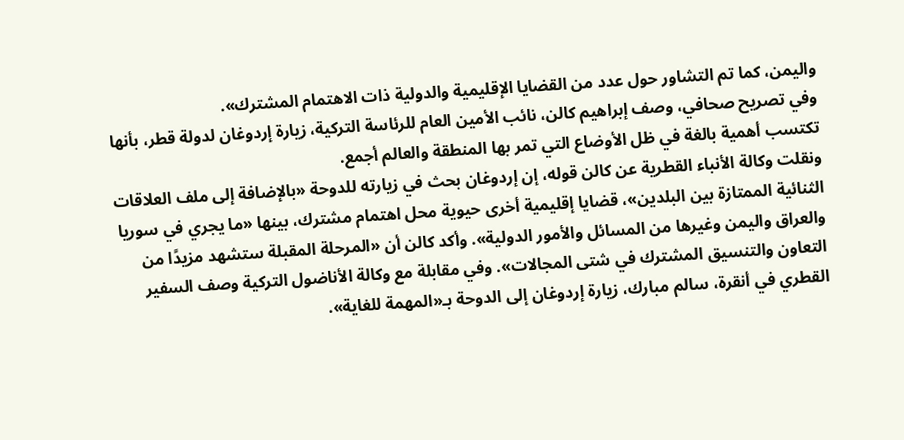واليمن، كما تم التشاور حول عدد من القضايا الإقليمية والدولية ذات الاهتمام المشترك».
وفي تصريح صحافي، وصف إبراهيم كالن، نائب الأمين العام للرئاسة التركية، زيارة إردوغان لدولة قطر، بأنها تكتسب أهمية بالغة في ظل الأوضاع التي تمر بها المنطقة والعالم أجمع.
ونقلت وكالة الأنباء القطرية عن كالن قوله، إن إردوغان بحث في زيارته للدوحة «بالإضافة إلى ملف العلاقات الثنائية الممتازة بين البلدين»، قضايا إقليمية أخرى حيوية محل اهتمام مشترك، بينها «ما يجري في سوريا والعراق واليمن وغيرها من المسائل والأمور الدولية». وأكد كالن أن «المرحلة المقبلة ستشهد مزيدًا من التعاون والتنسيق المشترك في شتى المجالات». وفي مقابلة مع وكالة الأناضول التركية وصف السفير القطري في أنقرة، سالم مبارك، زيارة إردوغان إلى الدوحة بـ«المهمة للغاية».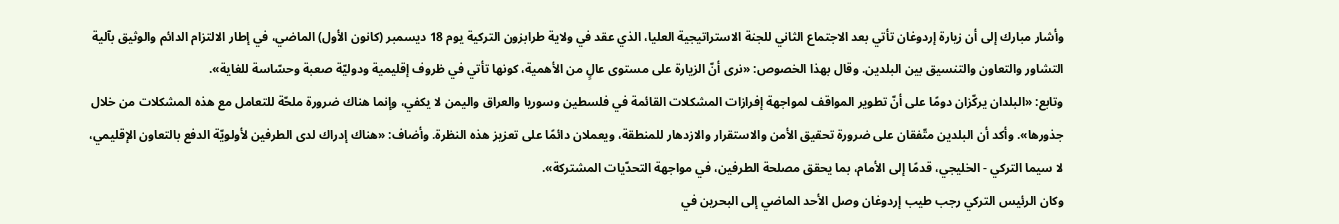وأشار مبارك إلى أن زيارة إردوغان تأتي بعد الاجتماع الثاني للجنة الاستراتيجية العليا، الذي عقد في ولاية طرابزون التركية يوم 18 ديسمبر (كانون الأول) الماضي، في إطار الالتزام الدائم والوثيق بآلية التشاور والتعاون والتنسيق بين البلدين. وقال بهذا الخصوص: «نرى أنّ الزيارة على مستوى عالٍ من الأهمية، كونها تأتي في ظروف إقليمية ودوليّة صعبة وحسّاسة للغاية».
وتابع: «البلدان يركّزان دومًا على أنّ تطوير المواقف لمواجهة إفرازات المشكلات القائمة في فلسطين وسوريا والعراق واليمن لا يكفي، وإنما هناك ضرورة ملحّة للتعامل مع هذه المشكلات من خلال جذورها». وأكد أن البلدين متّفقان على ضرورة تحقيق الأمن والاستقرار والازدهار للمنطقة، ويعملان دائمًا على تعزيز هذه النظرة. وأضاف: «هناك إدراك لدى الطرفين لأولويّة الدفع بالتعاون الإقليمي، لا سيما التركي - الخليجي، قدمًا إلى الأمام، بما يحقق مصلحة الطرفين، في مواجهة التحدّيات المشتركة».
وكان الرئيس التركي رجب طيب إردوغان وصل الأحد الماضي إلى البحرين في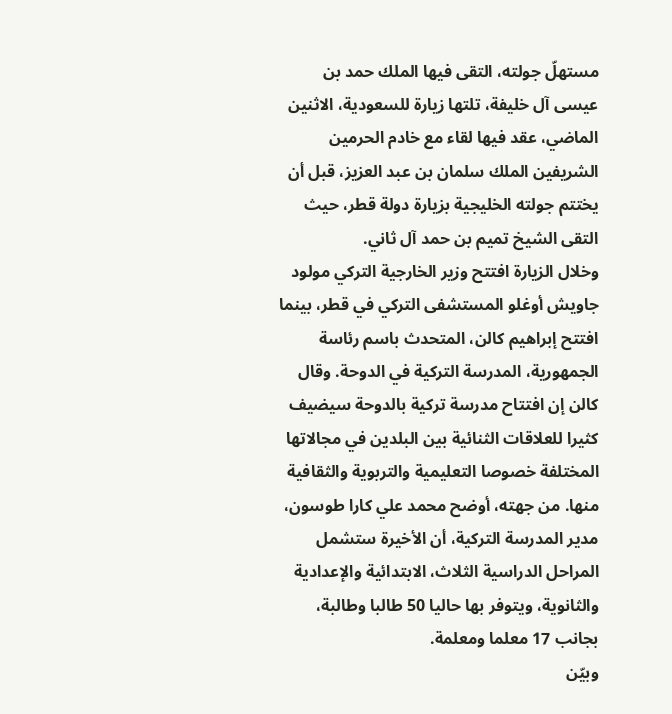مستهلّ جولته، التقى فيها الملك حمد بن عيسى آل خليفة، تلتها زيارة للسعودية، الاثنين الماضي، عقد فيها لقاء مع خادم الحرمين الشريفين الملك سلمان بن عبد العزيز، قبل أن يختتم جولته الخليجية بزيارة دولة قطر، حيث التقى الشيخ تميم بن حمد آل ثاني.
وخلال الزيارة افتتح وزير الخارجية التركي مولود جاويش أوغلو المستشفى التركي في قطر، بينما افتتح إبراهيم كالن، المتحدث باسم رئاسة الجمهورية، المدرسة التركية في الدوحة. وقال كالن إن افتتاح مدرسة تركية بالدوحة سيضيف كثيرا للعلاقات الثنائية بين البلدين في مجالاتها المختلفة خصوصا التعليمية والتربوية والثقافية منها. من جهته، أوضح محمد علي كارا طوسون، مدير المدرسة التركية، أن الأخيرة ستشمل المراحل الدراسية الثلاث، الابتدائية والإعدادية والثانوية، ويتوفر بها حاليا 50 طالبا وطالبة، بجانب 17 معلما ومعلمة.
وبيّن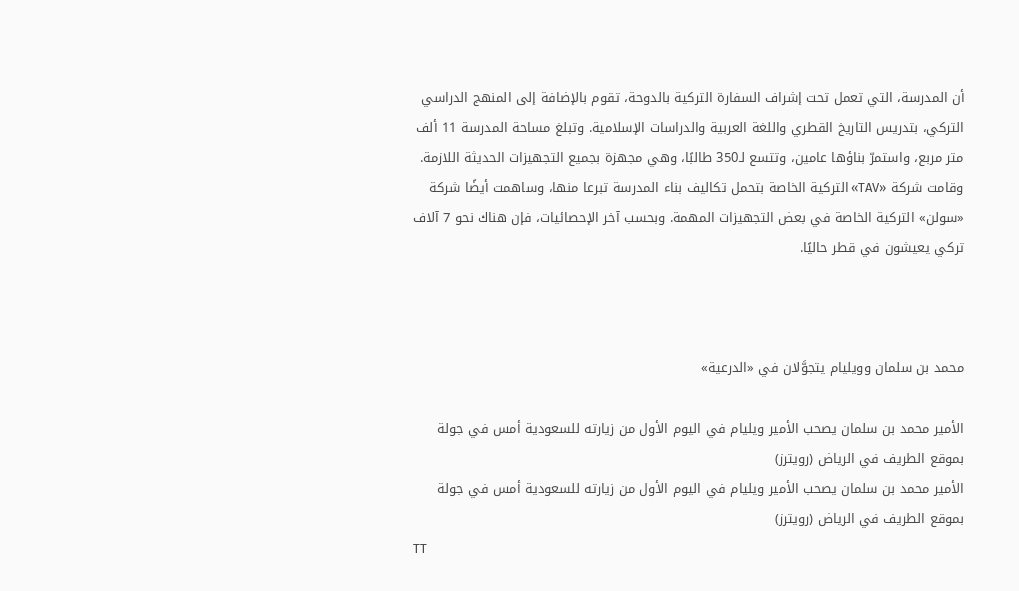أن المدرسة، التي تعمل تحت إشراف السفارة التركية بالدوحة، تقوم بالإضافة إلى المنهج الدراسي التركي، بتدريس التاريخ القطري واللغة العربية والدراسات الإسلامية. وتبلغ مساحة المدرسة 11 ألف متر مربع، واستمرّ بناؤها عامين، وتتسع لـ350 طالبًا، وهي مجهزة بجميع التجهيزات الحديثة اللازمة. وقامت شركة «TAV» التركية الخاصة بتحمل تكاليف بناء المدرسة تبرعا منها، وساهمت أيضًا شركة «سولن» التركية الخاصة في بعض التجهيزات المهمة. وبحسب آخر الإحصائيات، فإن هناك نحو 7 آلاف تركي يعيشون في قطر حاليًا.



محمد بن سلمان وويليام يتجوَّلان في «الدرعية»

الأمير محمد بن سلمان يصحب الأمير ويليام في اليوم الأول من زيارته للسعودية أمس في جولة بموقع الطريف في الرياض (رويترز)
الأمير محمد بن سلمان يصحب الأمير ويليام في اليوم الأول من زيارته للسعودية أمس في جولة بموقع الطريف في الرياض (رويترز)
TT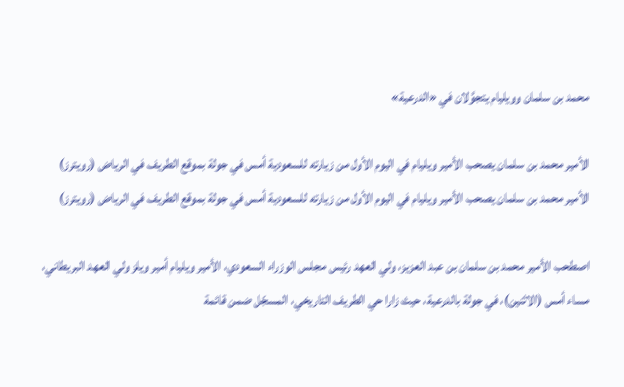محمد بن سلمان وويليام يتجوَّلان في «الدرعية»

الأمير محمد بن سلمان يصحب الأمير ويليام في اليوم الأول من زيارته للسعودية أمس في جولة بموقع الطريف في الرياض (رويترز)
الأمير محمد بن سلمان يصحب الأمير ويليام في اليوم الأول من زيارته للسعودية أمس في جولة بموقع الطريف في الرياض (رويترز)

اصطحب الأمير محمد بن سلمان بن عبد العزيز، ولي العهد رئيس مجلس الوزراء السعودي، الأمير ويليام أمير ويلز ولي العهد البريطاني، مساء أمس (الاثنين)، في جولة بالدرعية، حيث زارا حي الطريف التاريخي، المسجّل ضمن قائمة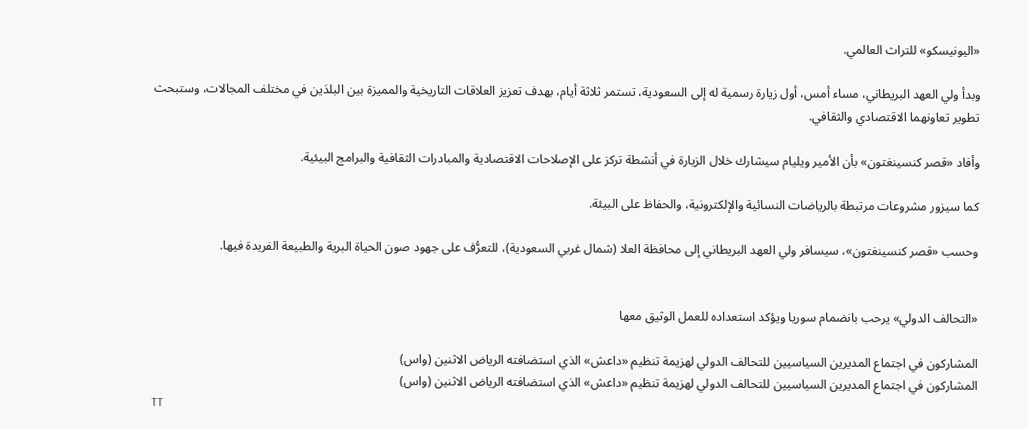«اليونيسكو» للتراث العالمي.

وبدأ ولي العهد البريطاني، مساء أمس، أول زيارة رسمية له إلى السعودية، تستمر ثلاثة أيام، بهدف تعزيز العلاقات التاريخية والمميزة بين البلدَين في مختلف المجالات، وستبحث تطوير تعاونهما الاقتصادي والثقافي.

وأفاد «قصر كنسينغتون» بأن الأمير ويليام سيشارك خلال الزيارة في أنشطة تركز على الإصلاحات الاقتصادية والمبادرات الثقافية والبرامج البيئية.

كما سيزور مشروعات مرتبطة بالرياضات النسائية والإلكترونية، والحفاظ على البيئة.

وحسب «قصر كنسينغتون»، سيسافر ولي العهد البريطاني إلى محافظة العلا (شمال غربي السعودية)، للتعرُّف على جهود صون الحياة البرية والطبيعة الفريدة فيها.


«التحالف الدولي» يرحب بانضمام سوريا ويؤكد استعداده للعمل الوثيق معها

المشاركون في اجتماع المديرين السياسيين للتحالف الدولي لهزيمة تنظيم «داعش» الذي استضافته الرياض الاثنين (واس)
المشاركون في اجتماع المديرين السياسيين للتحالف الدولي لهزيمة تنظيم «داعش» الذي استضافته الرياض الاثنين (واس)
TT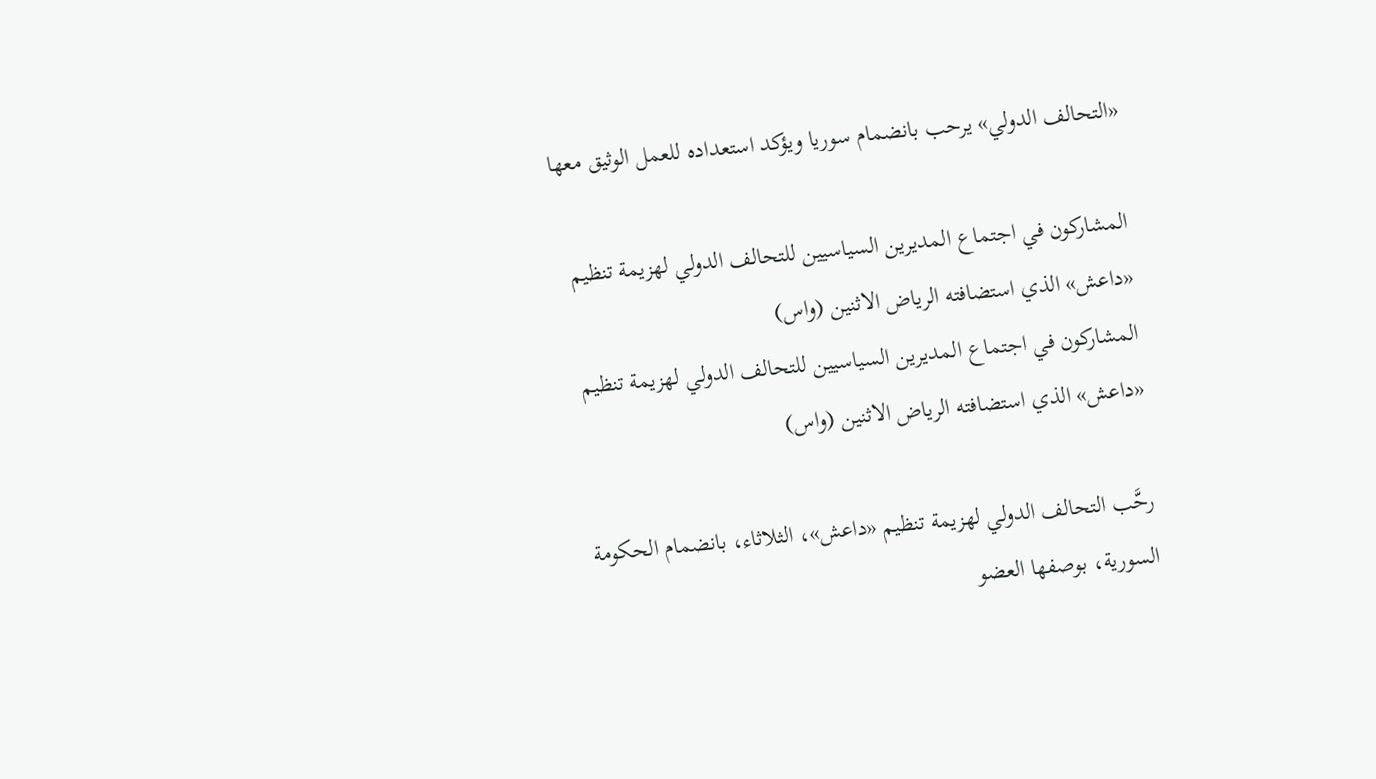«التحالف الدولي» يرحب بانضمام سوريا ويؤكد استعداده للعمل الوثيق معها

المشاركون في اجتماع المديرين السياسيين للتحالف الدولي لهزيمة تنظيم «داعش» الذي استضافته الرياض الاثنين (واس)
المشاركون في اجتماع المديرين السياسيين للتحالف الدولي لهزيمة تنظيم «داعش» الذي استضافته الرياض الاثنين (واس)

رحَّب التحالف الدولي لهزيمة تنظيم «داعش»، الثلاثاء، بانضمام الحكومة السورية، بوصفها العضو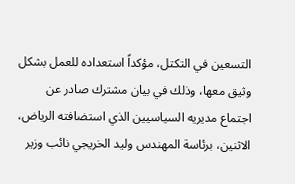التسعين في التكتل، مؤكداً استعداده للعمل بشكل وثيق معها، وذلك في بيان مشترك صادر عن اجتماع مديريه السياسيين الذي استضافته الرياض، الاثنين، برئاسة المهندس وليد الخريجي نائب وزير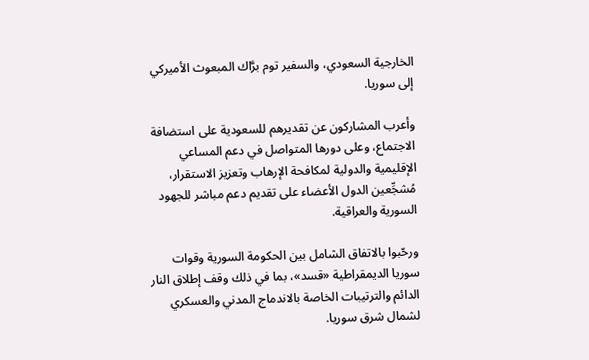الخارجية السعودي، والسفير توم برَّاك المبعوث الأميركي إلى سوريا.

وأعرب المشاركون عن تقديرهم للسعودية على استضافة الاجتماع، وعلى دورها المتواصل في دعم المساعي الإقليمية والدولية لمكافحة الإرهاب وتعزيز الاستقرار، مُشجِّعين الدول الأعضاء على تقديم دعم مباشر للجهود السورية والعراقية.

ورحّبوا بالاتفاق الشامل بين الحكومة السورية وقوات سوريا الديمقراطية «قسد»، بما في ذلك وقف إطلاق النار الدائم والترتيبات الخاصة بالاندماج المدني والعسكري لشمال شرق سوريا.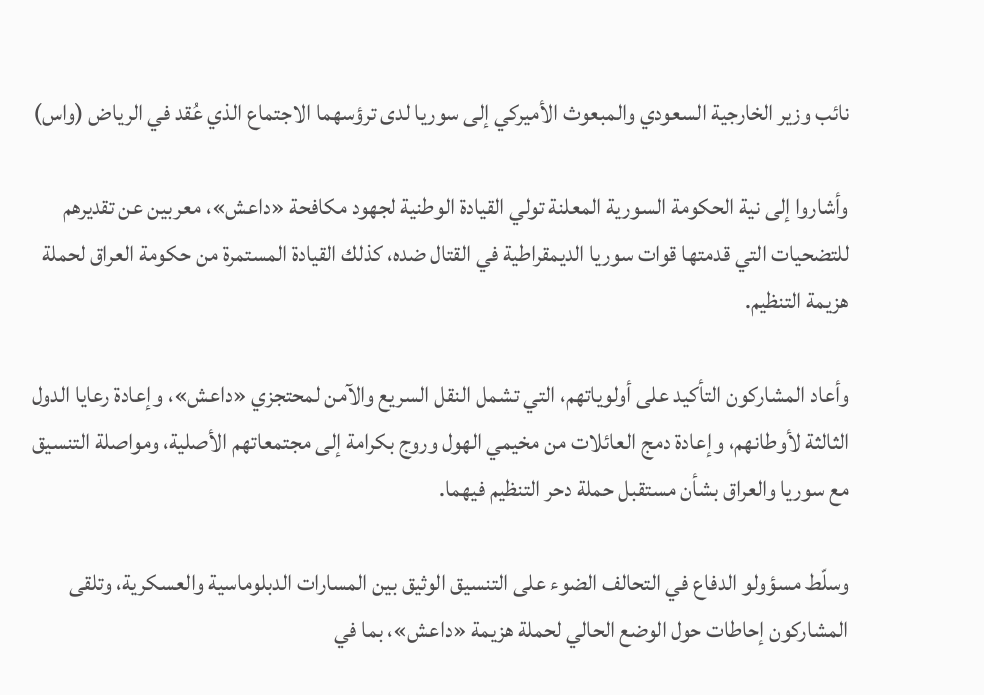نائب وزير الخارجية السعودي والمبعوث الأميركي إلى سوريا لدى ترؤسهما الاجتماع الذي عُقد في الرياض (واس)

وأشاروا إلى نية الحكومة السورية المعلنة تولي القيادة الوطنية لجهود مكافحة «داعش»، معربين عن تقديرهم للتضحيات التي قدمتها قوات سوريا الديمقراطية في القتال ضده، كذلك القيادة المستمرة من حكومة العراق لحملة هزيمة التنظيم.

وأعاد المشاركون التأكيد على أولوياتهم، التي تشمل النقل السريع والآمن لمحتجزي «داعش»، وإعادة رعايا الدول الثالثة لأوطانهم، وإعادة دمج العائلات من مخيمي الهول وروج بكرامة إلى مجتمعاتهم الأصلية، ومواصلة التنسيق مع سوريا والعراق بشأن مستقبل حملة دحر التنظيم فيهما.

وسلّط مسؤولو الدفاع في التحالف الضوء على التنسيق الوثيق بين المسارات الدبلوماسية والعسكرية، وتلقى المشاركون إحاطات حول الوضع الحالي لحملة هزيمة «داعش»، بما في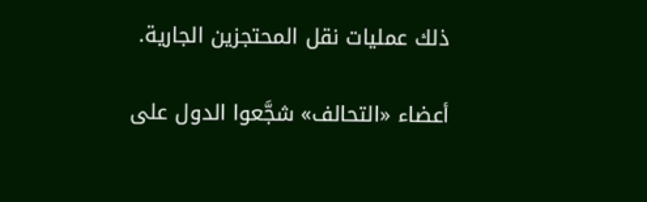ذلك عمليات نقل المحتجزين الجارية.

أعضاء «التحالف» شجَّعوا الدول على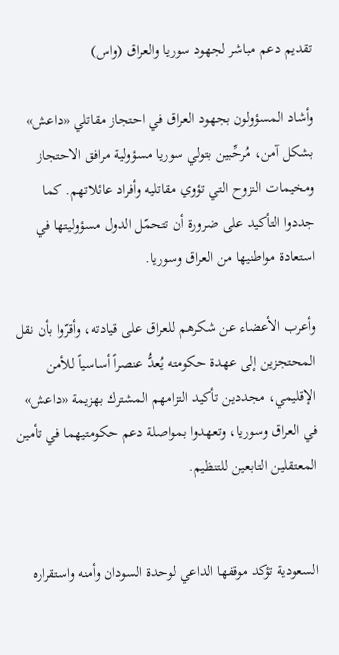تقديم دعم مباشر لجهود سوريا والعراق (واس)

وأشاد المسؤولون بجهود العراق في احتجاز مقاتلي «داعش» بشكل آمن، مُرحِّبين بتولي سوريا مسؤولية مرافق الاحتجاز ومخيمات النزوح التي تؤوي مقاتليه وأفراد عائلاتهم. كما جددوا التأكيد على ضرورة أن تتحمّل الدول مسؤوليتها في استعادة مواطنيها من العراق وسوريا.

وأعرب الأعضاء عن شكرهم للعراق على قيادته، وأقرّوا بأن نقل المحتجزين إلى عهدة حكومته يُعدُّ عنصراً أساسياً للأمن الإقليمي، مجددين تأكيد التزامهم المشترك بهزيمة «داعش» في العراق وسوريا، وتعهدوا بمواصلة دعم حكومتيهما في تأمين المعتقلين التابعين للتنظيم.


السعودية تؤكد موقفها الداعي لوحدة السودان وأمنه واستقراره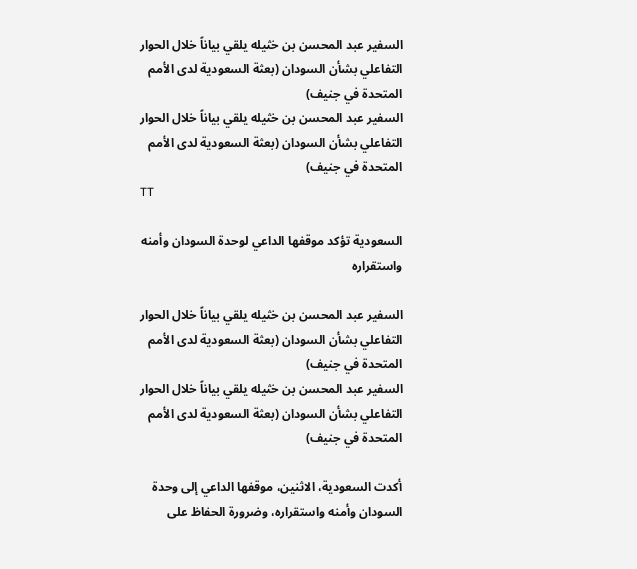السفير عبد المحسن بن خثيله يلقي بياناً خلال الحوار التفاعلي بشأن السودان (بعثة السعودية لدى الأمم المتحدة في جنيف)
السفير عبد المحسن بن خثيله يلقي بياناً خلال الحوار التفاعلي بشأن السودان (بعثة السعودية لدى الأمم المتحدة في جنيف)
TT

السعودية تؤكد موقفها الداعي لوحدة السودان وأمنه واستقراره

السفير عبد المحسن بن خثيله يلقي بياناً خلال الحوار التفاعلي بشأن السودان (بعثة السعودية لدى الأمم المتحدة في جنيف)
السفير عبد المحسن بن خثيله يلقي بياناً خلال الحوار التفاعلي بشأن السودان (بعثة السعودية لدى الأمم المتحدة في جنيف)

أكدت السعودية، الاثنين، موقفها الداعي إلى وحدة السودان وأمنه واستقراره، وضرورة الحفاظ على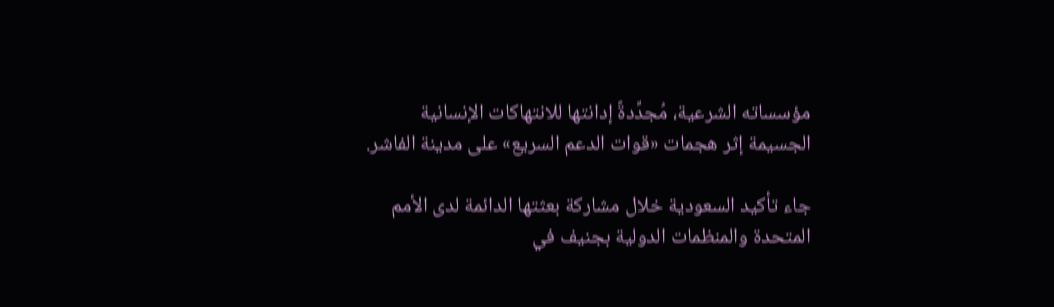مؤسساته الشرعية، مُجدِّدةً إدانتها للانتهاكات الإنسانية الجسيمة إثر هجمات «قوات الدعم السريع» على مدينة الفاشر.

جاء تأكيد السعودية خلال مشاركة بعثتها الدائمة لدى الأمم المتحدة والمنظمات الدولية بجنيف في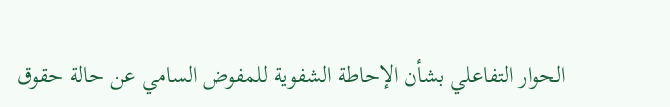الحوار التفاعلي بشأن الإحاطة الشفوية للمفوض السامي عن حالة حقوق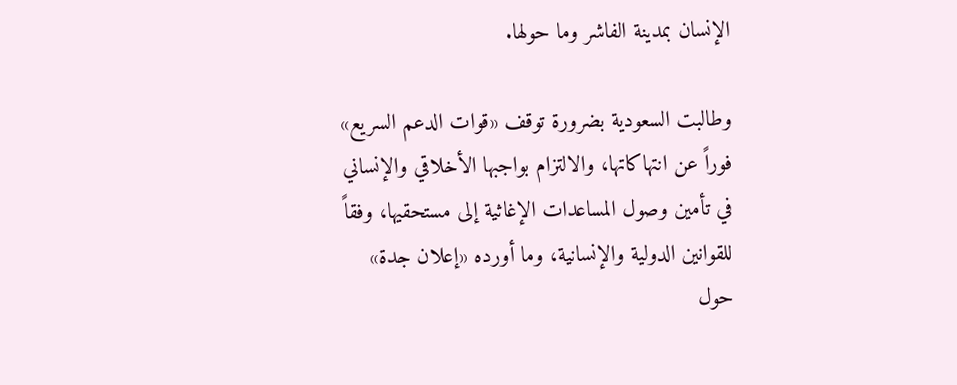الإنسان بمدينة الفاشر وما حولها.

وطالبت السعودية بضرورة توقف «قوات الدعم السريع» فوراً عن انتهاكاتها، والالتزام بواجبها الأخلاقي والإنساني في تأمين وصول المساعدات الإغاثية إلى مستحقيها، وفقاً للقوانين الدولية والإنسانية، وما أورده «إعلان جدة» حول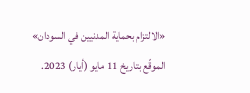«الالتزام بحماية المدنيين في السودان» الموقّع بتاريخ 11 مايو (أيار) 2023.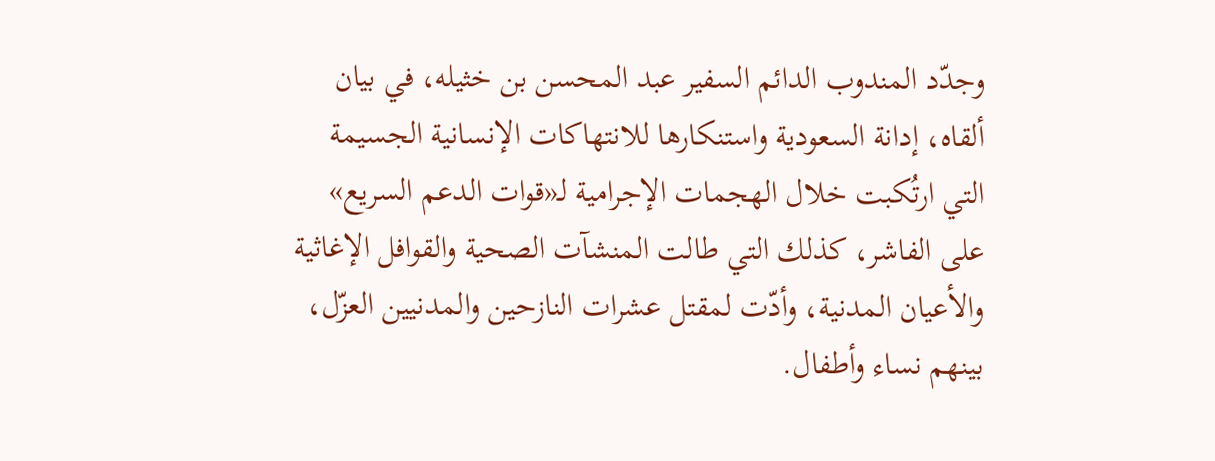وجدّد المندوب الدائم السفير عبد المحسن بن خثيله، في بيان ألقاه، إدانة السعودية واستنكارها للانتهاكات الإنسانية الجسيمة التي ارتُكبت خلال الهجمات الإجرامية لـ«قوات الدعم السريع» على الفاشر، كذلك التي طالت المنشآت الصحية والقوافل الإغاثية والأعيان المدنية، وأدّت لمقتل عشرات النازحين والمدنيين العزّل، بينهم نساء وأطفال.